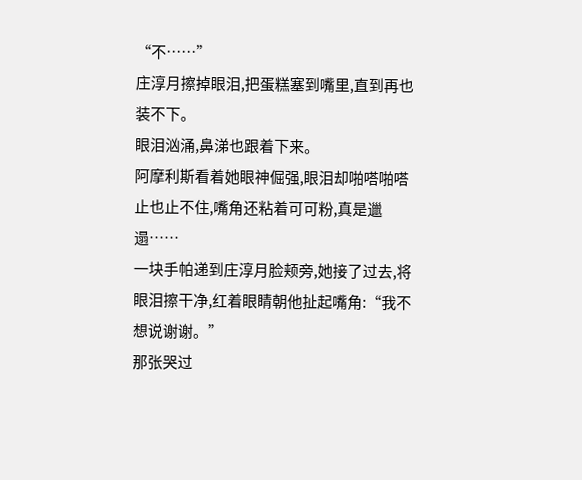“不……”
庄淳月擦掉眼泪,把蛋糕塞到嘴里,直到再也装不下。
眼泪汹涌,鼻涕也跟着下来。
阿摩利斯看着她眼神倔强,眼泪却啪嗒啪嗒止也止不住,嘴角还粘着可可粉,真是邋遢……
一块手帕递到庄淳月脸颊旁,她接了过去,将眼泪擦干净,红着眼睛朝他扯起嘴角:“我不想说谢谢。”
那张哭过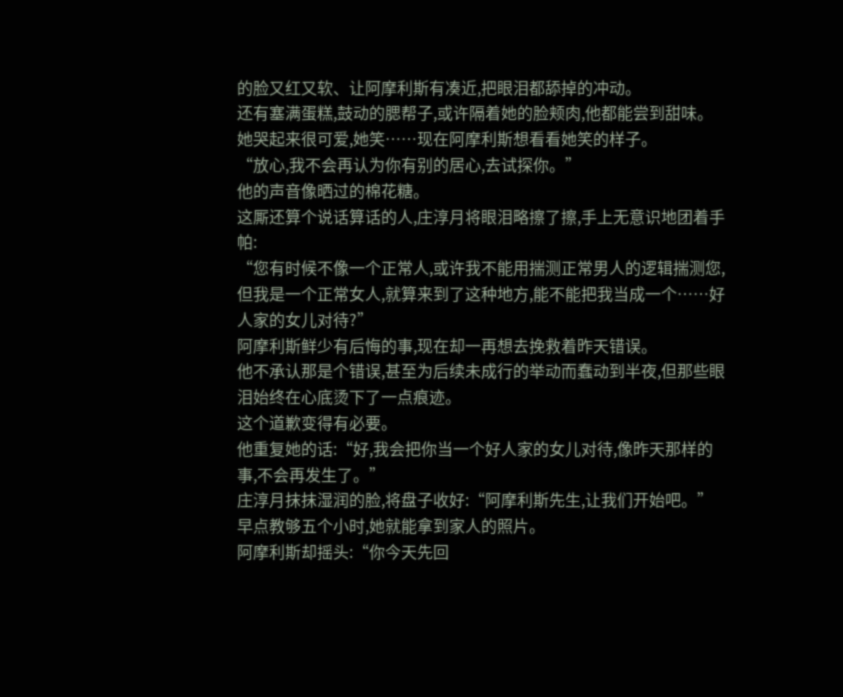的脸又红又软、让阿摩利斯有凑近,把眼泪都舔掉的冲动。
还有塞满蛋糕,鼓动的腮帮子,或许隔着她的脸颊肉,他都能尝到甜味。
她哭起来很可爱,她笑……现在阿摩利斯想看看她笑的样子。
“放心,我不会再认为你有别的居心,去试探你。”
他的声音像晒过的棉花糖。
这厮还算个说话算话的人,庄淳月将眼泪略擦了擦,手上无意识地团着手帕:
“您有时候不像一个正常人,或许我不能用揣测正常男人的逻辑揣测您,但我是一个正常女人,就算来到了这种地方,能不能把我当成一个……好人家的女儿对待?”
阿摩利斯鲜少有后悔的事,现在却一再想去挽救着昨天错误。
他不承认那是个错误,甚至为后续未成行的举动而蠢动到半夜,但那些眼泪始终在心底烫下了一点痕迹。
这个道歉变得有必要。
他重复她的话:“好,我会把你当一个好人家的女儿对待,像昨天那样的事,不会再发生了。”
庄淳月抹抹湿润的脸,将盘子收好:“阿摩利斯先生,让我们开始吧。”
早点教够五个小时,她就能拿到家人的照片。
阿摩利斯却摇头:“你今天先回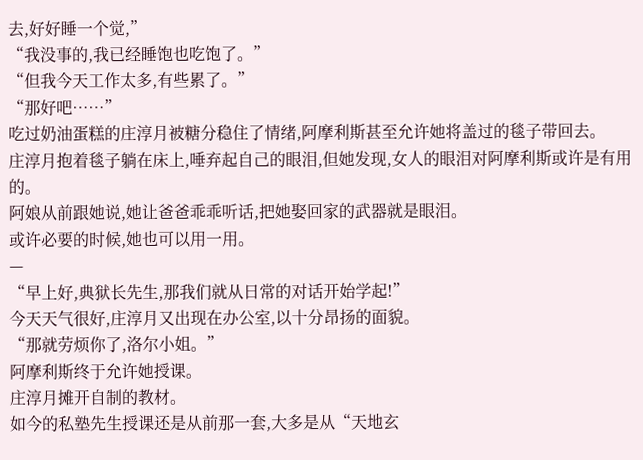去,好好睡一个觉,”
“我没事的,我已经睡饱也吃饱了。”
“但我今天工作太多,有些累了。”
“那好吧……”
吃过奶油蛋糕的庄淳月被糖分稳住了情绪,阿摩利斯甚至允许她将盖过的毯子带回去。
庄淳月抱着毯子躺在床上,唾弃起自己的眼泪,但她发现,女人的眼泪对阿摩利斯或许是有用的。
阿娘从前跟她说,她让爸爸乖乖听话,把她娶回家的武器就是眼泪。
或许必要的时候,她也可以用一用。
—
“早上好,典狱长先生,那我们就从日常的对话开始学起!”
今天天气很好,庄淳月又出现在办公室,以十分昂扬的面貌。
“那就劳烦你了,洛尔小姐。”
阿摩利斯终于允许她授课。
庄淳月摊开自制的教材。
如今的私塾先生授课还是从前那一套,大多是从“天地玄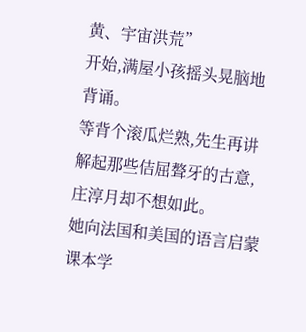黄、宇宙洪荒”
开始,满屋小孩摇头晃脑地背诵。
等背个滚瓜烂熟,先生再讲解起那些佶屈聱牙的古意,庄淳月却不想如此。
她向法国和美国的语言启蒙课本学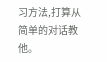习方法,打算从简单的对话教他。